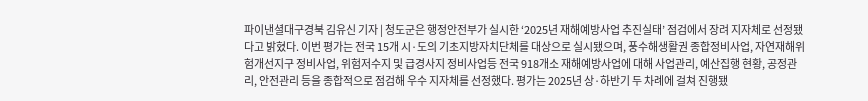파이낸셜대구경북 김유신 기자 | 청도군은 행정안전부가 실시한 ‘2025년 재해예방사업 추진실태’ 점검에서 장려 지자체로 선정됐다고 밝혔다. 이번 평가는 전국 15개 시·도의 기초지방자치단체를 대상으로 실시됐으며, 풍수해생활권 종합정비사업, 자연재해위험개선지구 정비사업, 위험저수지 및 급경사지 정비사업등 전국 918개소 재해예방사업에 대해 사업관리, 예산집행 현황, 공정관리, 안전관리 등을 종합적으로 점검해 우수 지자체를 선정했다. 평가는 2025년 상·하반기 두 차례에 걸쳐 진행됐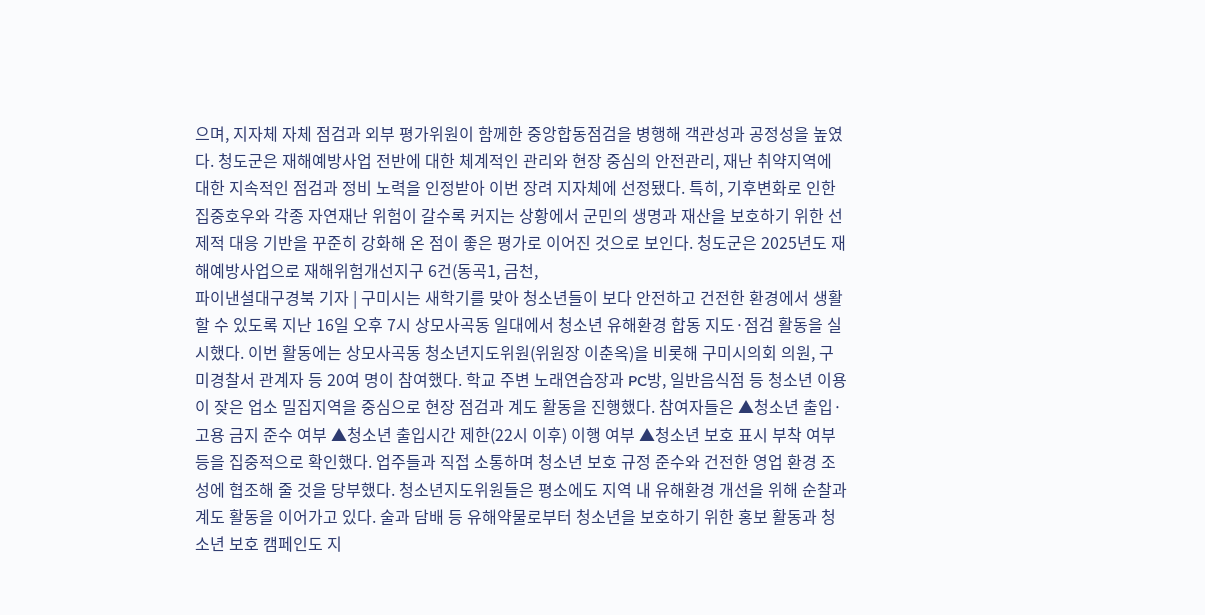으며, 지자체 자체 점검과 외부 평가위원이 함께한 중앙합동점검을 병행해 객관성과 공정성을 높였다. 청도군은 재해예방사업 전반에 대한 체계적인 관리와 현장 중심의 안전관리, 재난 취약지역에 대한 지속적인 점검과 정비 노력을 인정받아 이번 장려 지자체에 선정됐다. 특히, 기후변화로 인한 집중호우와 각종 자연재난 위험이 갈수록 커지는 상황에서 군민의 생명과 재산을 보호하기 위한 선제적 대응 기반을 꾸준히 강화해 온 점이 좋은 평가로 이어진 것으로 보인다. 청도군은 2025년도 재해예방사업으로 재해위험개선지구 6건(동곡1, 금천,
파이낸셜대구경북 기자 | 구미시는 새학기를 맞아 청소년들이 보다 안전하고 건전한 환경에서 생활할 수 있도록 지난 16일 오후 7시 상모사곡동 일대에서 청소년 유해환경 합동 지도·점검 활동을 실시했다. 이번 활동에는 상모사곡동 청소년지도위원(위원장 이춘옥)을 비롯해 구미시의회 의원, 구미경찰서 관계자 등 20여 명이 참여했다. 학교 주변 노래연습장과 PC방, 일반음식점 등 청소년 이용이 잦은 업소 밀집지역을 중심으로 현장 점검과 계도 활동을 진행했다. 참여자들은 ▲청소년 출입·고용 금지 준수 여부 ▲청소년 출입시간 제한(22시 이후) 이행 여부 ▲청소년 보호 표시 부착 여부 등을 집중적으로 확인했다. 업주들과 직접 소통하며 청소년 보호 규정 준수와 건전한 영업 환경 조성에 협조해 줄 것을 당부했다. 청소년지도위원들은 평소에도 지역 내 유해환경 개선을 위해 순찰과 계도 활동을 이어가고 있다. 술과 담배 등 유해약물로부터 청소년을 보호하기 위한 홍보 활동과 청소년 보호 캠페인도 지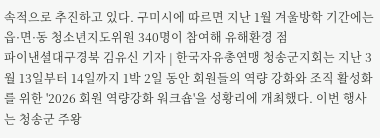속적으로 추진하고 있다. 구미시에 따르면 지난 1월 겨울방학 기간에는 읍·면·동 청소년지도위원 340명이 참여해 유해환경 점
파이낸셜대구경북 김유신 기자 | 한국자유총연맹 청송군지회는 지난 3월 13일부터 14일까지 1박 2일 동안 회원들의 역량 강화와 조직 활성화를 위한 '2026 회원 역량강화 워크숍'을 성황리에 개최했다. 이번 행사는 청송군 주왕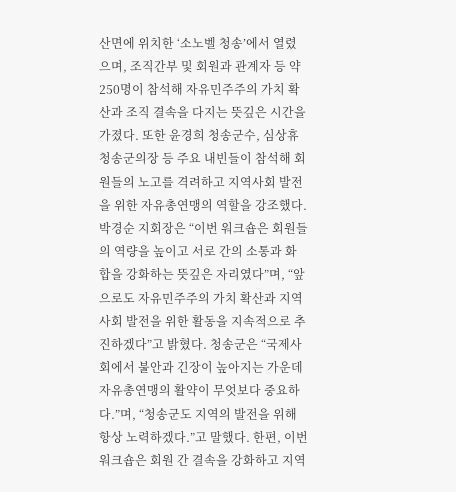산면에 위치한 ‘소노벨 청송’에서 열렸으며, 조직간부 및 회원과 관계자 등 약 250명이 참석해 자유민주주의 가치 확산과 조직 결속을 다지는 뜻깊은 시간을 가졌다. 또한 윤경희 청송군수, 심상휴 청송군의장 등 주요 내빈들이 참석해 회원들의 노고를 격려하고 지역사회 발전을 위한 자유총연맹의 역할을 강조했다. 박경순 지회장은 “이번 워크숍은 회원들의 역량을 높이고 서로 간의 소통과 화합을 강화하는 뜻깊은 자리였다”며, “앞으로도 자유민주주의 가치 확산과 지역사회 발전을 위한 활동을 지속적으로 추진하겠다”고 밝혔다. 청송군은 “국제사회에서 불안과 긴장이 높아지는 가운데 자유총연맹의 활약이 무엇보다 중요하다.”며, “청송군도 지역의 발전을 위해 항상 노력하겠다.”고 말했다. 한편, 이번 워크숍은 회원 간 결속을 강화하고 지역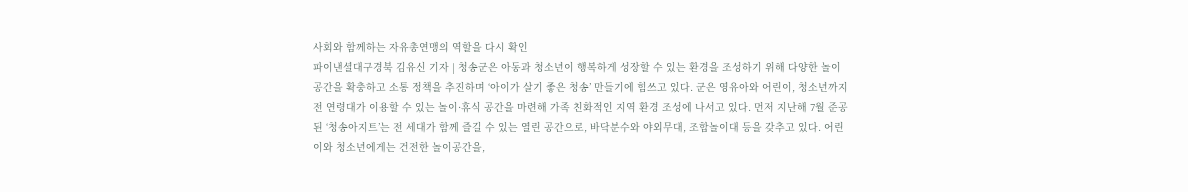사회와 함께하는 자유총연맹의 역할을 다시 확인
파이낸셜대구경북 김유신 기자 | 청송군은 아동과 청소년이 행복하게 성장할 수 있는 환경을 조성하기 위해 다양한 놀이공간을 확충하고 소통 정책을 추진하며 ‘아이가 살기 좋은 청송’ 만들기에 힘쓰고 있다. 군은 영유아와 어린이, 청소년까지 전 연령대가 이용할 수 있는 놀이·휴식 공간을 마련해 가족 친화적인 지역 환경 조성에 나서고 있다. 먼저 지난해 7월 준공된 ‘청송아지트’는 전 세대가 함께 즐길 수 있는 열린 공간으로, 바닥분수와 야외무대, 조합놀이대 등을 갖추고 있다. 어린이와 청소년에게는 건전한 놀이공간을,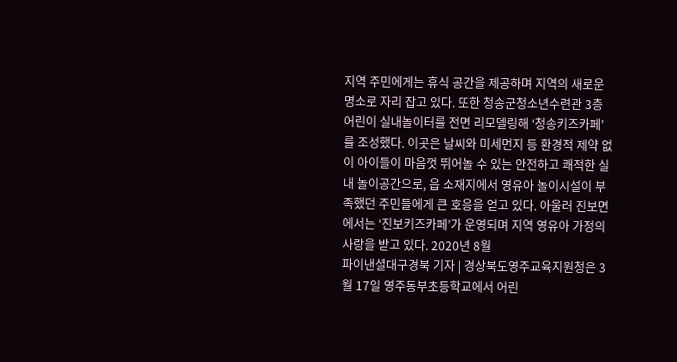지역 주민에게는 휴식 공간을 제공하며 지역의 새로운 명소로 자리 잡고 있다. 또한 청송군청소년수련관 3층 어린이 실내놀이터를 전면 리모델링해 ‘청송키즈카페’를 조성했다. 이곳은 날씨와 미세먼지 등 환경적 제약 없이 아이들이 마음껏 뛰어놀 수 있는 안전하고 쾌적한 실내 놀이공간으로, 읍 소재지에서 영유아 놀이시설이 부족했던 주민들에게 큰 호응을 얻고 있다. 아울러 진보면에서는 ‘진보키즈카페’가 운영되며 지역 영유아 가정의 사랑을 받고 있다. 2020년 8월
파이낸셜대구경북 기자 | 경상북도영주교육지원청은 3월 17일 영주동부초등학교에서 어린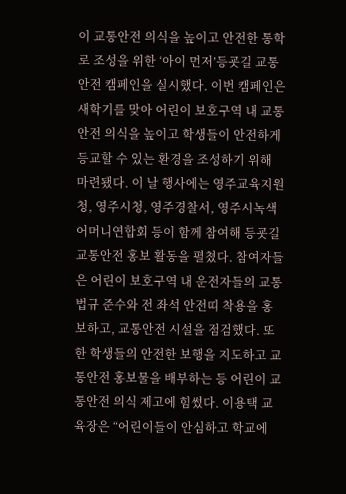이 교통안전 의식을 높이고 안전한 통학로 조성을 위한 ‘아이 먼저’등굣길 교통안전 캠페인을 실시했다. 이번 캠페인은 새학기를 맞아 어린이 보호구역 내 교통안전 의식을 높이고 학생들이 안전하게 등교할 수 있는 환경을 조성하기 위해 마련됐다. 이 날 행사에는 영주교육지원청, 영주시청, 영주경찰서, 영주시녹색어머니연합회 등이 함께 참여해 등굣길 교통안전 홍보 활동을 펼쳤다. 참여자들은 어린이 보호구역 내 운전자들의 교통법규 준수와 전 좌석 안전띠 착용을 홍보하고, 교통안전 시설을 점검했다. 또한 학생들의 안전한 보행을 지도하고 교통안전 홍보물을 배부하는 등 어린이 교통안전 의식 제고에 힘썼다. 이용택 교육장은 “어린이들이 안심하고 학교에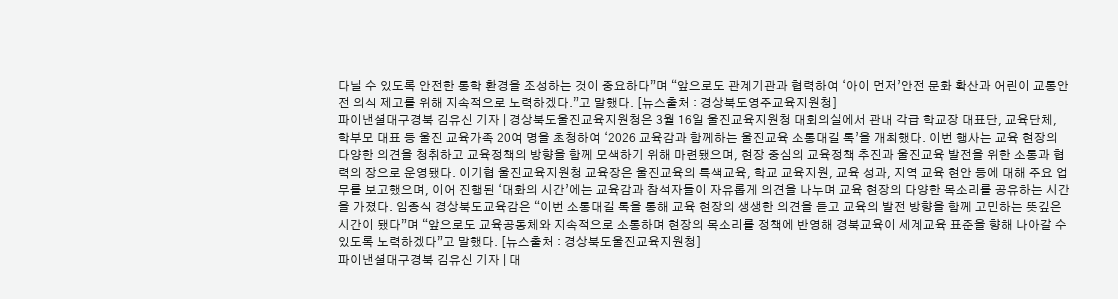다닐 수 있도록 안전한 통학 환경을 조성하는 것이 중요하다”며 “앞으로도 관계기관과 협력하여 ‘아이 먼저’안전 문화 확산과 어린이 교통안전 의식 제고를 위해 지속적으로 노력하겠다.”고 말했다. [뉴스출처 : 경상북도영주교육지원청]
파이낸셜대구경북 김유신 기자 | 경상북도울진교육지원청은 3월 16일 울진교육지원청 대회의실에서 관내 각급 학교장 대표단, 교육단체, 학부모 대표 등 울진 교육가족 20여 명을 초청하여 ‘2026 교육감과 함께하는 울진교육 소통대길 톡’을 개최했다. 이번 행사는 교육 현장의 다양한 의견을 청취하고 교육정책의 방향을 함께 모색하기 위해 마련됐으며, 현장 중심의 교육정책 추진과 울진교육 발전을 위한 소통과 협력의 장으로 운영됐다. 이기협 울진교육지원청 교육장은 울진교육의 특색교육, 학교 교육지원, 교육 성과, 지역 교육 현안 등에 대해 주요 업무를 보고했으며, 이어 진행된 ‘대화의 시간’에는 교육감과 참석자들이 자유롭게 의견을 나누며 교육 현장의 다양한 목소리를 공유하는 시간을 가졌다. 임종식 경상북도교육감은 “이번 소통대길 톡을 통해 교육 현장의 생생한 의견을 듣고 교육의 발전 방향을 함께 고민하는 뜻깊은 시간이 됐다”며 “앞으로도 교육공동체와 지속적으로 소통하며 현장의 목소리를 정책에 반영해 경북교육이 세계교육 표준을 향해 나아갈 수 있도록 노력하겠다”고 말했다. [뉴스출처 : 경상북도울진교육지원청]
파이낸셜대구경북 김유신 기자 | 대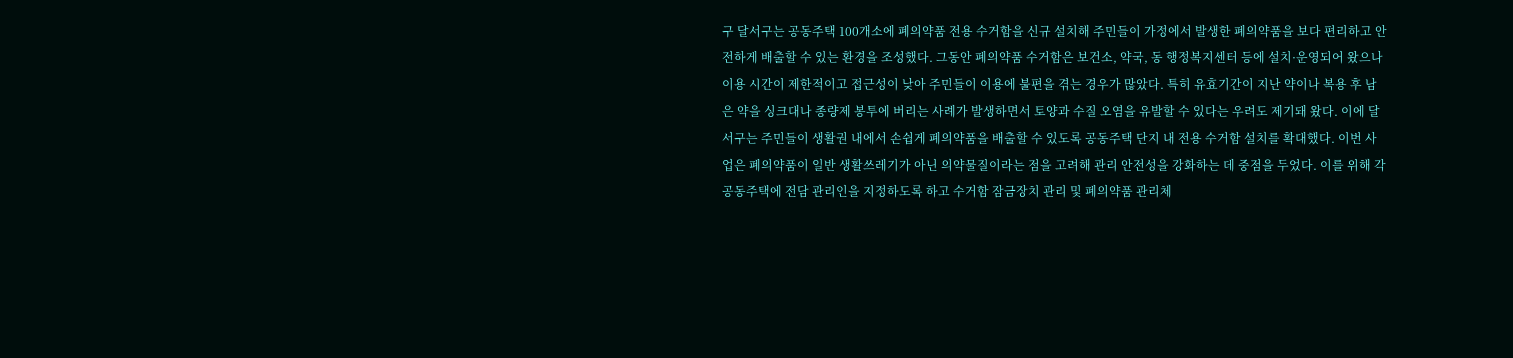구 달서구는 공동주택 100개소에 폐의약품 전용 수거함을 신규 설치해 주민들이 가정에서 발생한 폐의약품을 보다 편리하고 안전하게 배출할 수 있는 환경을 조성했다. 그동안 폐의약품 수거함은 보건소, 약국, 동 행정복지센터 등에 설치·운영되어 왔으나 이용 시간이 제한적이고 접근성이 낮아 주민들이 이용에 불편을 겪는 경우가 많았다. 특히 유효기간이 지난 약이나 복용 후 남은 약을 싱크대나 종량제 봉투에 버리는 사례가 발생하면서 토양과 수질 오염을 유발할 수 있다는 우려도 제기돼 왔다. 이에 달서구는 주민들이 생활권 내에서 손쉽게 폐의약품을 배출할 수 있도록 공동주택 단지 내 전용 수거함 설치를 확대했다. 이번 사업은 폐의약품이 일반 생활쓰레기가 아닌 의약물질이라는 점을 고려해 관리 안전성을 강화하는 데 중점을 두었다. 이를 위해 각 공동주택에 전담 관리인을 지정하도록 하고 수거함 잠금장치 관리 및 폐의약품 관리체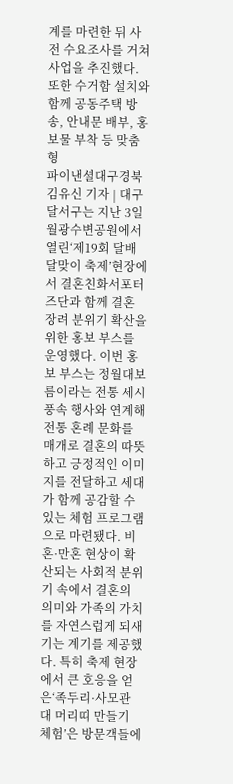계를 마련한 뒤 사전 수요조사를 거쳐 사업을 추진했다. 또한 수거함 설치와 함께 공동주택 방송, 안내문 배부, 홍보물 부착 등 맞춤형
파이낸셜대구경북 김유신 기자 | 대구 달서구는 지난 3일 월광수변공원에서 열린‘제19회 달배달맞이 축제’현장에서 결혼친화서포터즈단과 함께 결혼 장려 분위기 확산을 위한 홍보 부스를 운영했다. 이번 홍보 부스는 정월대보름이라는 전통 세시풍속 행사와 연계해 전통 혼례 문화를 매개로 결혼의 따뜻하고 긍정적인 이미지를 전달하고 세대가 함께 공감할 수 있는 체험 프로그램으로 마련됐다. 비혼·만혼 현상이 확산되는 사회적 분위기 속에서 결혼의 의미와 가족의 가치를 자연스럽게 되새기는 계기를 제공했다. 특히 축제 현장에서 큰 호응을 얻은‘족두리·사모관대 머리띠 만들기 체험’은 방문객들에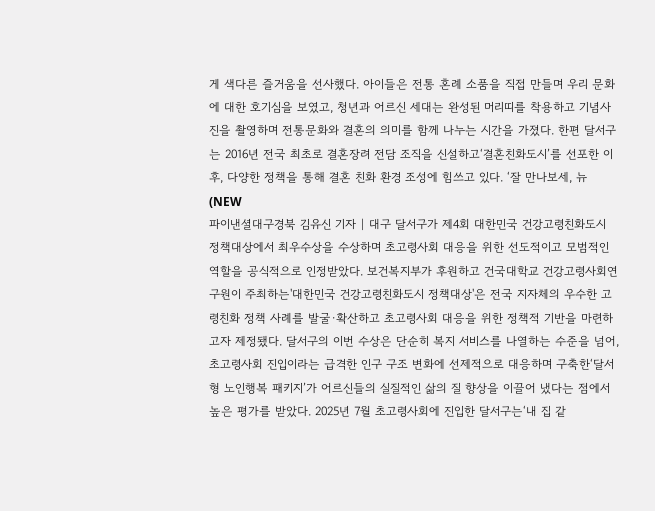게 색다른 즐거움을 선사했다. 아이들은 전통 혼례 소품을 직접 만들며 우리 문화에 대한 호기심을 보였고, 청년과 어르신 세대는 완성된 머리띠를 착용하고 기념사진을 촬영하며 전통문화와 결혼의 의미를 함께 나누는 시간을 가졌다. 한편 달서구는 2016년 전국 최초로 결혼장려 전담 조직을 신설하고‘결혼친화도시’를 선포한 이후, 다양한 정책을 통해 결혼 친화 환경 조성에 힘쓰고 있다. ‘잘 만나보세, 뉴(NEW
파이낸셜대구경북 김유신 기자 | 대구 달서구가 제4회 대한민국 건강고령친화도시 정책대상에서 최우수상을 수상하며 초고령사회 대응을 위한 선도적이고 모범적인 역할을 공식적으로 인정받았다. 보건복지부가 후원하고 건국대학교 건강고령사회연구원이 주최하는'대한민국 건강고령친화도시 정책대상'은 전국 지자체의 우수한 고령친화 정책 사례를 발굴·확산하고 초고령사회 대응을 위한 정책적 기반을 마련하고자 제정됐다. 달서구의 이번 수상은 단순히 복지 서비스를 나열하는 수준을 넘어, 초고령사회 진입이라는 급격한 인구 구조 변화에 선제적으로 대응하며 구축한‘달서형 노인행복 패키지’가 어르신들의 실질적인 삶의 질 향상을 이끌어 냈다는 점에서 높은 평가를 받았다. 2025년 7월 초고령사회에 진입한 달서구는‘내 집 같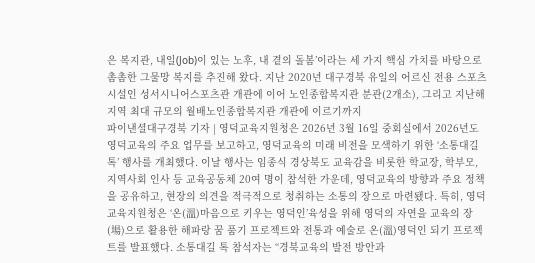은 복지관, 내일(Job)이 있는 노후, 내 곁의 돌봄’이라는 세 가지 핵심 가치를 바탕으로 촘촘한 그물망 복지를 추진해 왔다. 지난 2020년 대구경북 유일의 어르신 전용 스포츠 시설인 성서시니어스포츠관 개관에 이어 노인종합복지관 분관(2개소), 그리고 지난해 지역 최대 규모의 월배노인종합복지관 개관에 이르기까지
파이낸셜대구경북 기자 | 영덕교육지원청은 2026년 3월 16일 중회실에서 2026년도 영덕교육의 주요 업무를 보고하고, 영덕교육의 미래 비전을 모색하기 위한 ‘소통대길 톡’ 행사를 개최했다. 이날 행사는 임종식 경상북도 교육감을 비롯한 학교장, 학부모, 지역사회 인사 등 교육공동체 20여 명이 참석한 가운데, 영덕교육의 방향과 주요 정책을 공유하고, 현장의 의견을 적극적으로 청취하는 소통의 장으로 마련됐다. 특히, 영덕교육지원청은 ‘온(溫)마음으로 키우는 영덕인’육성을 위해 영덕의 자연을 교육의 장(場)으로 활용한 해파랑 꿈 품기 프로젝트와 전통과 예술로 온(溫)영덕인 되기 프로젝트를 발표했다. 소통대길 톡 참석자는 “경북교육의 발전 방안과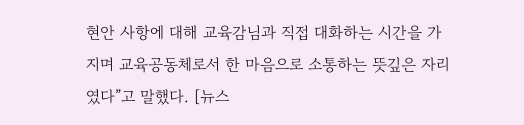현안 사항에 대해 교육감님과 직접 대화하는 시간을 가지며 교육공동체로서 한 마음으로 소통하는 뜻깊은 자리였다”고 말했다. [뉴스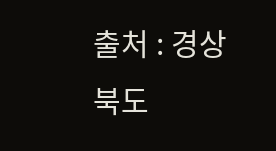출처 : 경상북도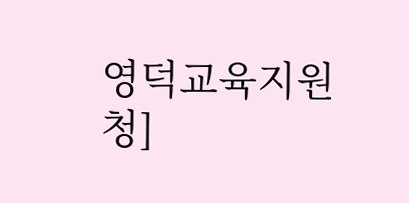영덕교육지원청]